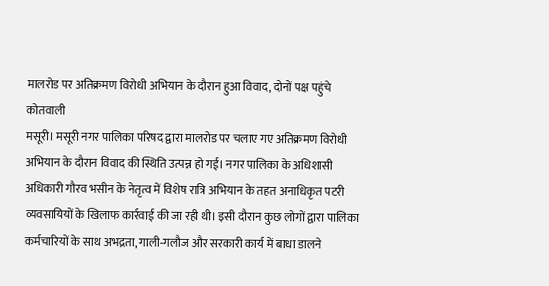मालरोड पर अतिक्रमण विरोधी अभियान के दौरान हुआ विवाद, दोनों पक्ष पहुंचे कोतवाली
मसूरी। मसूरी नगर पालिका परिषद द्वारा मालरोड पर चलाए गए अतिक्रमण विरोधी अभियान के दौरान विवाद की स्थिति उत्पन्न हो गई। नगर पालिका के अधिशासी अधिकारी गौरव भसीन के नेतृत्व में विशेष रात्रि अभियान के तहत अनाधिकृत पटरी व्यवसायियों के खिलाफ कार्रवाई की जा रही थी। इसी दौरान कुछ लोगों द्वारा पालिका कर्मचारियों के साथ अभद्रता, गाली-गलौज और सरकारी कार्य में बाधा डालने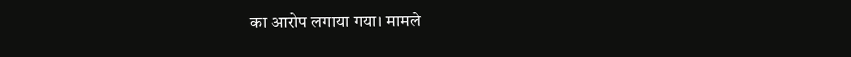का आरोप लगाया गया। मामले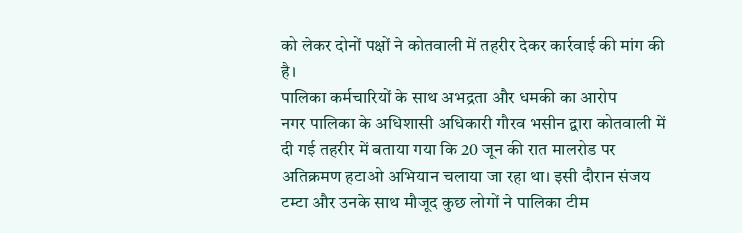को लेकर दोनों पक्षों ने कोतवाली में तहरीर देकर कार्रवाई की मांग की है।
पालिका कर्मचारियों के साथ अभद्रता और धमकी का आरोप
नगर पालिका के अधिशासी अधिकारी गौरव भसीन द्वारा कोतवाली में दी गई तहरीर में बताया गया कि 20 जून की रात मालरोड पर अतिक्रमण हटाओ अभियान चलाया जा रहा था। इसी दौरान संजय टम्टा और उनके साथ मौजूद कुछ लोगों ने पालिका टीम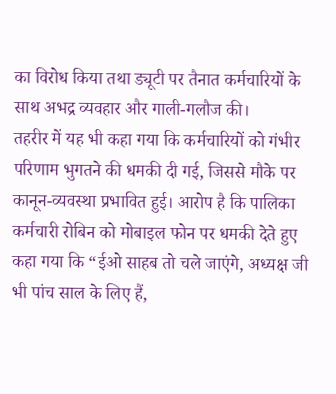का विरोध किया तथा ड्यूटी पर तैनात कर्मचारियों के साथ अभद्र व्यवहार और गाली-गलौज की।
तहरीर में यह भी कहा गया कि कर्मचारियों को गंभीर परिणाम भुगतने की धमकी दी गई, जिससे मौके पर कानून-व्यवस्था प्रभावित हुई। आरोप है कि पालिका कर्मचारी रोबिन को मोबाइल फोन पर धमकी देते हुए कहा गया कि “ईओ साहब तो चले जाएंगे, अध्यक्ष जी भी पांच साल के लिए हैं,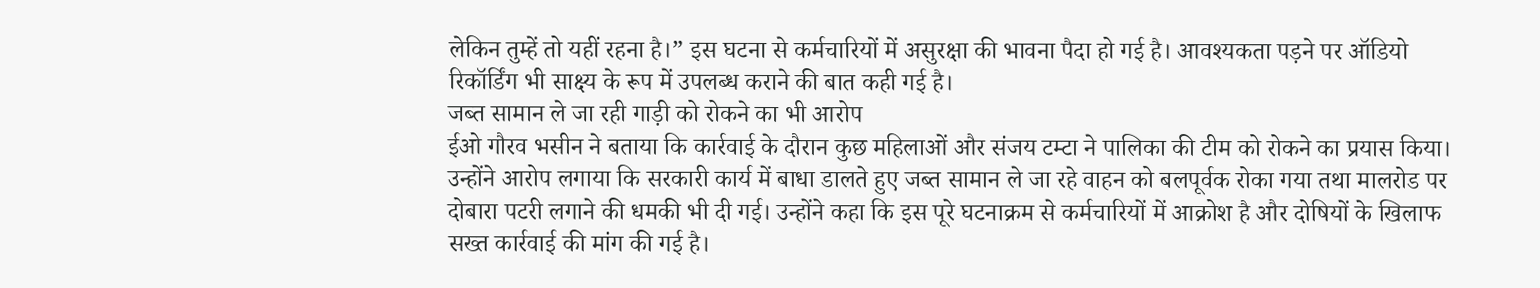लेकिन तुम्हें तो यहीं रहना है।” इस घटना से कर्मचारियों में असुरक्षा की भावना पैदा हो गई है। आवश्यकता पड़ने पर ऑडियो रिकॉर्डिंग भी साक्ष्य के रूप में उपलब्ध कराने की बात कही गई है।
जब्त सामान ले जा रही गाड़ी को रोकने का भी आरोप
ईओ गौरव भसीन ने बताया कि कार्रवाई के दौरान कुछ महिलाओं और संजय टम्टा ने पालिका की टीम को रोकने का प्रयास किया। उन्होंने आरोप लगाया कि सरकारी कार्य में बाधा डालते हुए जब्त सामान ले जा रहे वाहन को बलपूर्वक रोका गया तथा मालरोड पर दोबारा पटरी लगाने की धमकी भी दी गई। उन्होंने कहा कि इस पूरे घटनाक्रम से कर्मचारियों में आक्रोश है और दोषियों के खिलाफ सख्त कार्रवाई की मांग की गई है।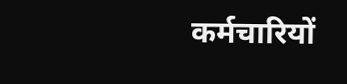कर्मचारियों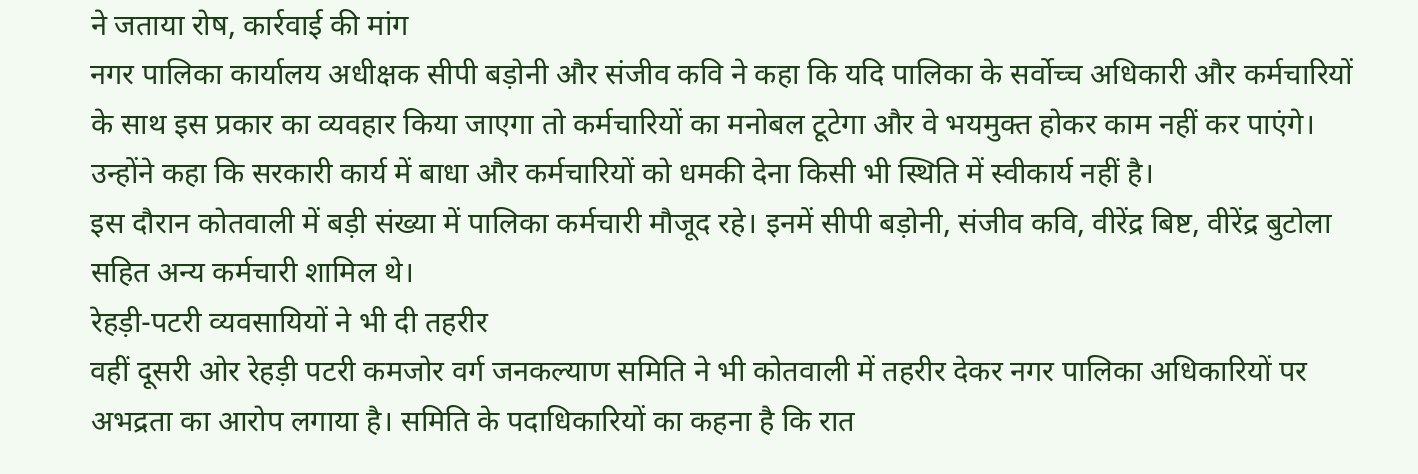ने जताया रोष, कार्रवाई की मांग
नगर पालिका कार्यालय अधीक्षक सीपी बड़ोनी और संजीव कवि ने कहा कि यदि पालिका के सर्वोच्च अधिकारी और कर्मचारियों के साथ इस प्रकार का व्यवहार किया जाएगा तो कर्मचारियों का मनोबल टूटेगा और वे भयमुक्त होकर काम नहीं कर पाएंगे। उन्होंने कहा कि सरकारी कार्य में बाधा और कर्मचारियों को धमकी देना किसी भी स्थिति में स्वीकार्य नहीं है।
इस दौरान कोतवाली में बड़ी संख्या में पालिका कर्मचारी मौजूद रहे। इनमें सीपी बड़ोनी, संजीव कवि, वीरेंद्र बिष्ट, वीरेंद्र बुटोला सहित अन्य कर्मचारी शामिल थे।
रेहड़ी-पटरी व्यवसायियों ने भी दी तहरीर
वहीं दूसरी ओर रेहड़ी पटरी कमजोर वर्ग जनकल्याण समिति ने भी कोतवाली में तहरीर देकर नगर पालिका अधिकारियों पर अभद्रता का आरोप लगाया है। समिति के पदाधिकारियों का कहना है कि रात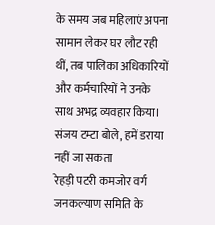के समय जब महिलाएं अपना सामान लेकर घर लौट रही थीं, तब पालिका अधिकारियों और कर्मचारियों ने उनके साथ अभद्र व्यवहार किया।
संजय टम्टा बोले, हमें डराया नहीं जा सकता
रेहड़ी पटरी कमजोर वर्ग जनकल्याण समिति के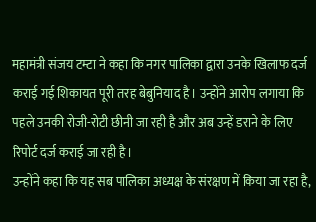महामंत्री संजय टम्टा ने कहा कि नगर पालिका द्वारा उनके खिलाफ दर्ज कराई गई शिकायत पूरी तरह बेबुनियाद है। उन्होंने आरोप लगाया कि पहले उनकी रोजी-रोटी छीनी जा रही है और अब उन्हें डराने के लिए रिपोर्ट दर्ज कराई जा रही है।
उन्होंने कहा कि यह सब पालिका अध्यक्ष के संरक्षण में किया जा रहा है,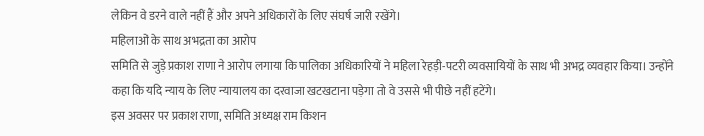लेकिन वे डरने वाले नहीं हैं और अपने अधिकारों के लिए संघर्ष जारी रखेंगे।
महिलाओं के साथ अभद्रता का आरोप
समिति से जुड़े प्रकाश राणा ने आरोप लगाया कि पालिका अधिकारियों ने महिला रेहड़ी-पटरी व्यवसायियों के साथ भी अभद्र व्यवहार किया। उन्होंने कहा कि यदि न्याय के लिए न्यायालय का दरवाजा खटखटाना पड़ेगा तो वे उससे भी पीछे नहीं हटेंगे।
इस अवसर पर प्रकाश राणा, समिति अध्यक्ष राम किशन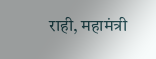राही, महामंत्री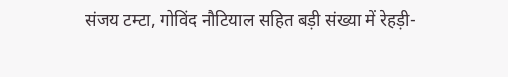संजय टम्टा, गोविंद नौटियाल सहित बड़ी संख्या में रेहड़ी-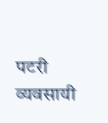पटरी व्यवसायी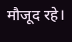मौजूद रहे।